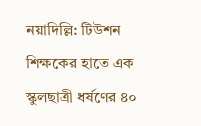নয়াদিল্লি: টিউশন শিক্ষকের হাতে এক স্কুলছাত্রী ধর্ষণের ৪০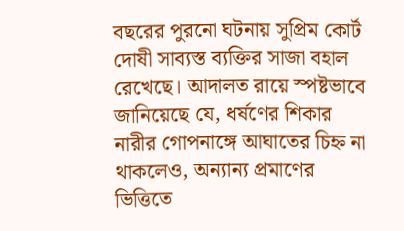বছরের পুরনো ঘটনায় সুপ্রিম কোর্ট দোষী সাব্যস্ত ব্যক্তির সাজা বহাল রেখেছে। আদালত রায়ে স্পষ্টভাবে জানিয়েছে যে, ধর্ষণের শিকার নারীর গোপনাঙ্গে আঘাতের চিহ্ন না থাকলেও, অন্যান্য প্রমাণের ভিত্তিতে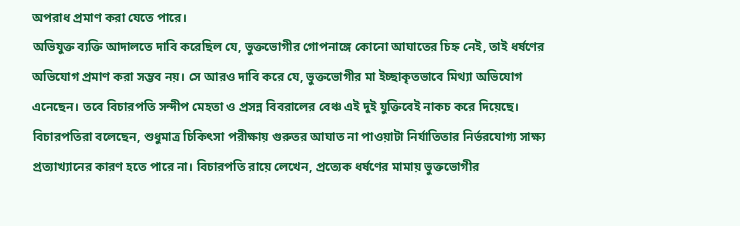অপরাধ প্রমাণ করা যেতে পারে।
অভিযুক্ত ব্যক্তি আদালতে দাবি করেছিল যে, ভুক্তভোগীর গোপনাঙ্গে কোনো আঘাতের চিহ্ন নেই, তাই ধর্ষণের অভিযোগ প্রমাণ করা সম্ভব নয়। সে আরও দাবি করে যে, ভুক্তভোগীর মা ইচ্ছাকৃতভাবে মিথ্যা অভিযোগ এনেছেন। তবে বিচারপতি সন্দীপ মেহতা ও প্রসন্ন বিবরালের বেঞ্চ এই দুই যুক্তিবেই নাকচ করে দিয়েছে।
বিচারপতিরা বলেছেন, শুধুমাত্র চিকিৎসা পরীক্ষায় গুরুতর আঘাত না পাওয়াটা নির্যাতিতার নির্ভরযোগ্য সাক্ষ্য প্রত্যাখ্যানের কারণ হতে পারে না। বিচারপতি রায়ে লেখেন, প্রত্যেক ধর্ষণের মামায় ভুক্তভোগীর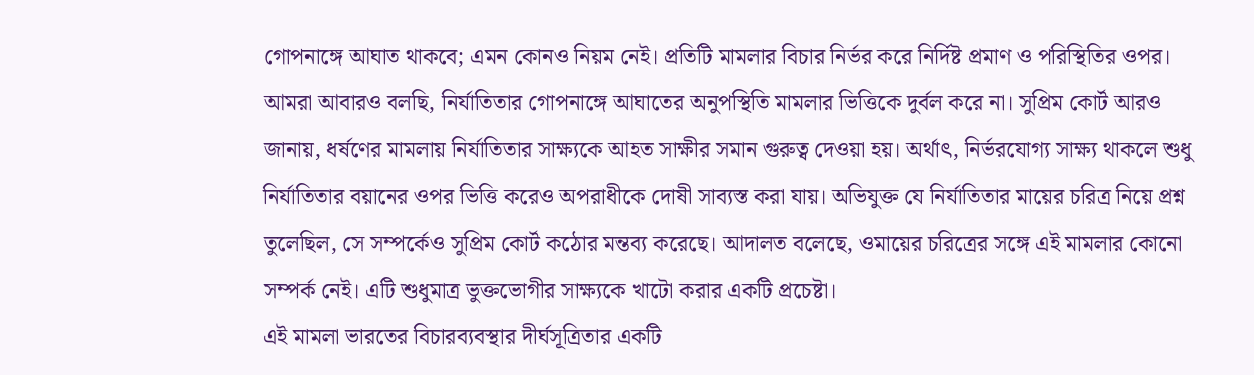গোপনাঙ্গে আঘাত থাকবে; এমন কোনও নিয়ম নেই। প্রতিটি মামলার বিচার নির্ভর করে নির্দিষ্ট প্রমাণ ও পরিস্থিতির ওপর। আমরা আবারও বলছি, নির্যাতিতার গোপনাঙ্গে আঘাতের অনুপস্থিতি মামলার ভিত্তিকে দুর্বল করে না। সুপ্রিম কোর্ট আরও জানায়, ধর্ষণের মামলায় নির্যাতিতার সাক্ষ্যকে আহত সাক্ষীর সমান গুরুত্ব দেওয়া হয়। অর্থাৎ, নির্ভরযোগ্য সাক্ষ্য থাকলে শুধু নির্যাতিতার বয়ানের ওপর ভিত্তি করেও অপরাধীকে দোষী সাব্যস্ত করা যায়। অভিযুক্ত যে নির্যাতিতার মায়ের চরিত্র নিয়ে প্রশ্ন তুলেছিল, সে সম্পর্কেও সুপ্রিম কোর্ট কঠোর মন্তব্য করেছে। আদালত বলেছে, ওমায়ের চরিত্রের সঙ্গে এই মামলার কোনো সম্পর্ক নেই। এটি শুধুমাত্র ভুক্তভোগীর সাক্ষ্যকে খাটো করার একটি প্রচেষ্টা।
এই মামলা ভারতের বিচারব্যবস্থার দীর্ঘসূত্রিতার একটি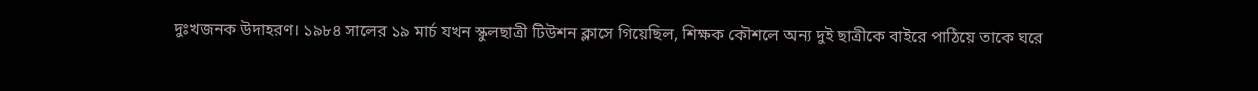দুঃখজনক উদাহরণ। ১৯৮৪ সালের ১৯ মার্চ যখন স্কুলছাত্রী টিউশন ক্লাসে গিয়েছিল, শিক্ষক কৌশলে অন্য দুই ছাত্রীকে বাইরে পাঠিয়ে তাকে ঘরে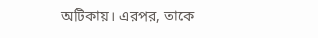অটিকায়। এরপর, তাকে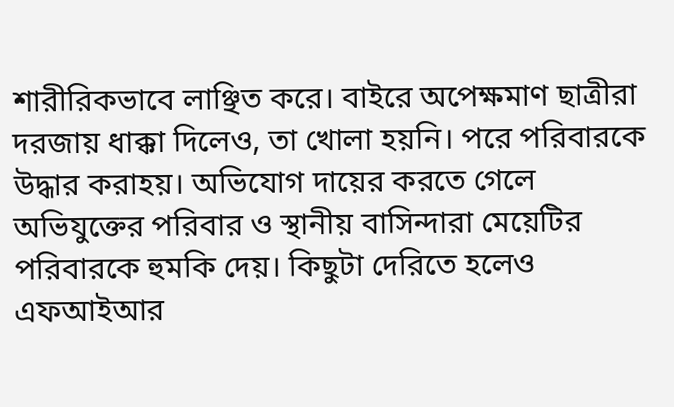শারীরিকভাবে লাঞ্ছিত করে। বাইরে অপেক্ষমাণ ছাত্রীরা দরজায় ধাক্কা দিলেও, তা খোলা হয়নি। পরে পরিবারকে উদ্ধার করাহয়। অভিযোগ দায়ের করতে গেলে অভিযুক্তের পরিবার ও স্থানীয় বাসিন্দারা মেয়েটির পরিবারকে হুমকি দেয়। কিছুটা দেরিতে হলেও এফআইআর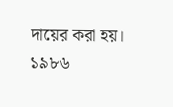দায়ের করা হয়। ১৯৮৬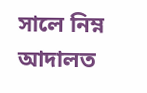সালে নিম্ন আদালত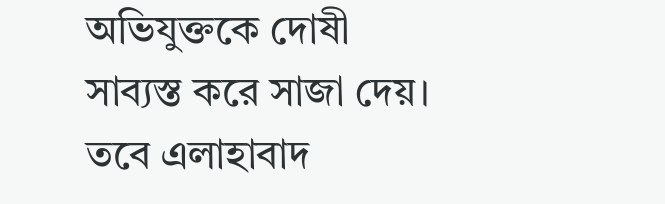অভিযুক্তকে দোষী সাব্যস্ত করে সাজা দেয়। তবে এলাহাবাদ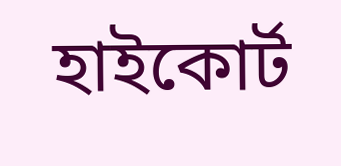হাইকোর্ট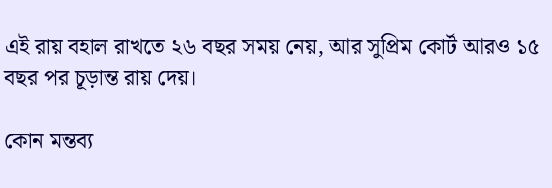এই রায় বহাল রাখতে ২৬ বছর সময় নেয়, আর সুপ্রিম কোর্ট আরও ১৫ বছর পর চূড়ান্ত রায় দেয়।

কোন মন্তব্য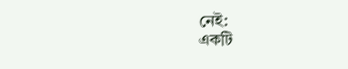নেই:
একটি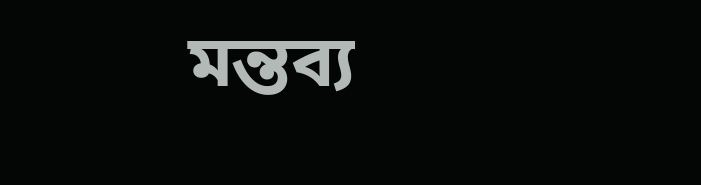মন্তব্য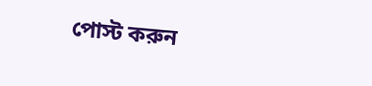পোস্ট করুন